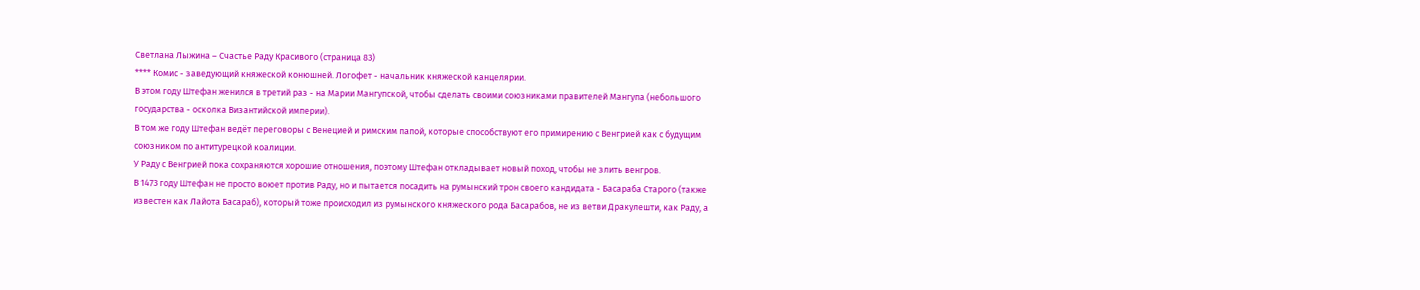Светлана Лыжина – Счастье Раду Красивого (страница 83)
**** Комис - заведующий княжеской конюшней. Логофет - начальник княжеской канцелярии.
В этом году Штефан женился в третий раз - на Марии Мангупской, чтобы сделать своими союзниками правителей Мангупа (небольшого государства - осколка Византийской империи).
В том же году Штефан ведёт переговоры с Венецией и римским папой, которые способствуют его примирению с Венгрией как с будущим союзником по антитурецкой коалиции.
У Раду с Венгрией пока сохраняются хорошие отношения, поэтому Штефан откладывает новый поход, чтобы не злить венгров.
В 1473 году Штефан не просто воюет против Раду, но и пытается посадить на румынский трон своего кандидата - Басараба Старого (также известен как Лайота Басараб), который тоже происходил из румынского княжеского рода Басарабов, не из ветви Дракулешти, как Раду, а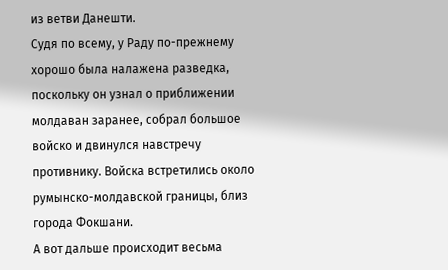из ветви Данешти.
Судя по всему, у Раду по-прежнему хорошо была налажена разведка, поскольку он узнал о приближении молдаван заранее, собрал большое войско и двинулся навстречу противнику. Войска встретились около румынско-молдавской границы, близ города Фокшани.
А вот дальше происходит весьма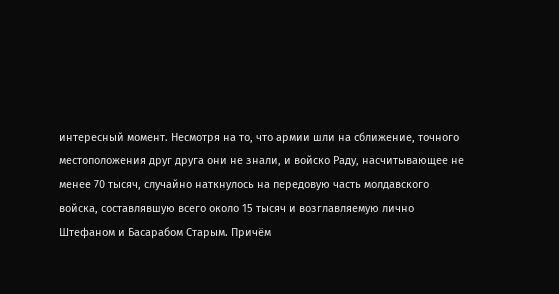интересный момент. Несмотря на то, что армии шли на сближение, точного местоположения друг друга они не знали, и войско Раду, насчитывающее не менее 70 тысяч, случайно наткнулось на передовую часть молдавского войска, составлявшую всего около 15 тысяч и возглавляемую лично Штефаном и Басарабом Старым. Причём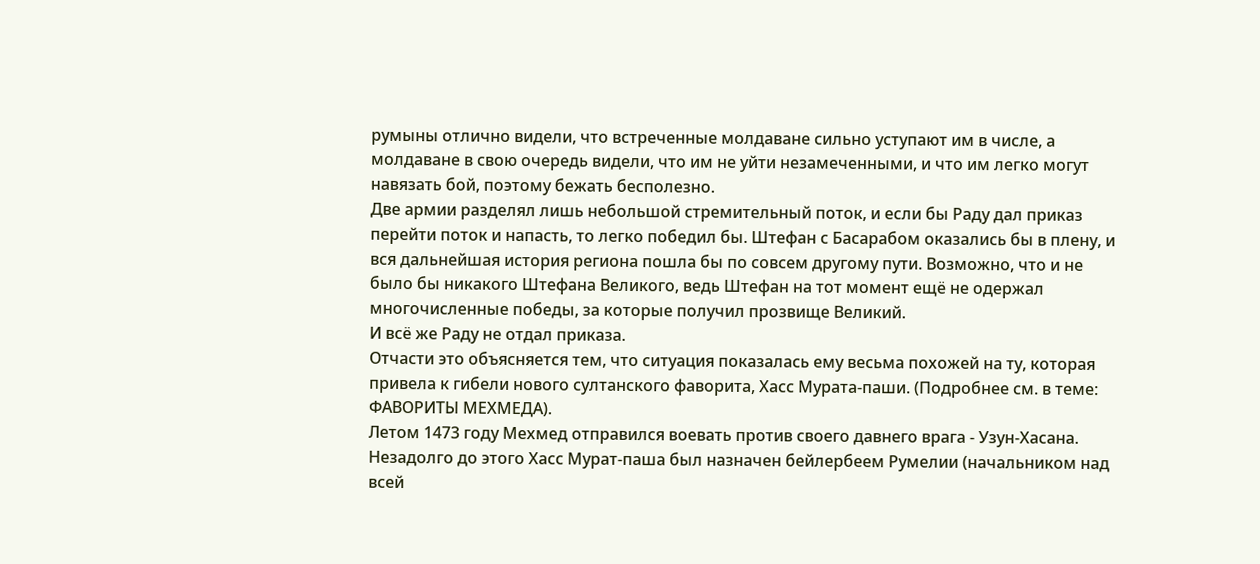румыны отлично видели, что встреченные молдаване сильно уступают им в числе, а молдаване в свою очередь видели, что им не уйти незамеченными, и что им легко могут навязать бой, поэтому бежать бесполезно.
Две армии разделял лишь небольшой стремительный поток, и если бы Раду дал приказ перейти поток и напасть, то легко победил бы. Штефан с Басарабом оказались бы в плену, и вся дальнейшая история региона пошла бы по совсем другому пути. Возможно, что и не было бы никакого Штефана Великого, ведь Штефан на тот момент ещё не одержал многочисленные победы, за которые получил прозвище Великий.
И всё же Раду не отдал приказа.
Отчасти это объясняется тем, что ситуация показалась ему весьма похожей на ту, которая привела к гибели нового султанского фаворита, Хасс Мурата-паши. (Подробнее см. в теме: ФАВОРИТЫ МЕХМЕДА).
Летом 1473 году Мехмед отправился воевать против своего давнего врага - Узун-Хасана. Незадолго до этого Хасс Мурат-паша был назначен бейлербеем Румелии (начальником над всей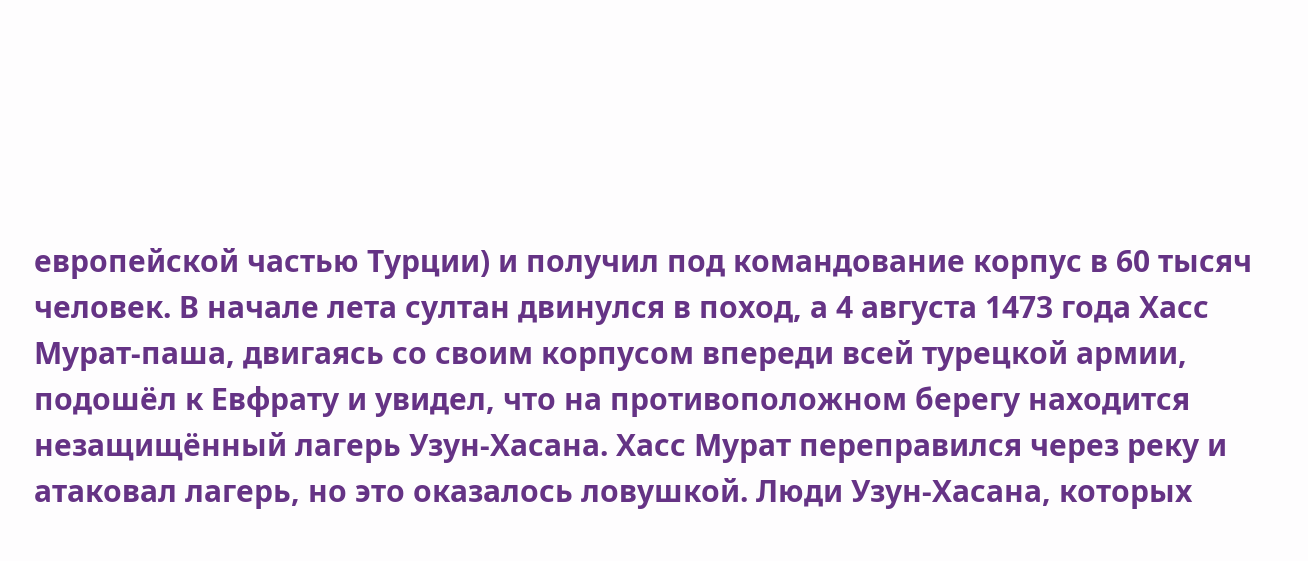европейской частью Турции) и получил под командование корпус в 60 тысяч человек. В начале лета султан двинулся в поход, а 4 августа 1473 года Хасс Мурат-паша, двигаясь со своим корпусом впереди всей турецкой армии, подошёл к Евфрату и увидел, что на противоположном берегу находится незащищённый лагерь Узун-Хасана. Хасс Мурат переправился через реку и атаковал лагерь, но это оказалось ловушкой. Люди Узун-Хасана, которых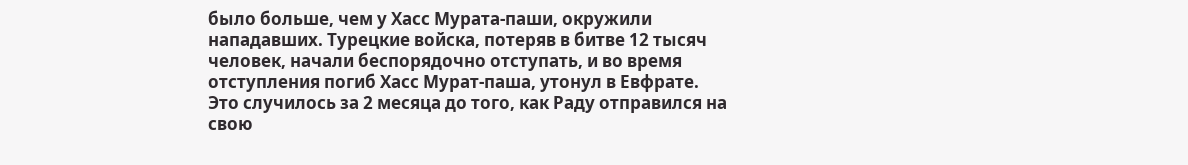было больше, чем у Хасс Мурата-паши, окружили нападавших. Турецкие войска, потеряв в битве 12 тысяч человек, начали беспорядочно отступать, и во время отступления погиб Хасс Мурат-паша, утонул в Евфрате.
Это случилось за 2 месяца до того, как Раду отправился на свою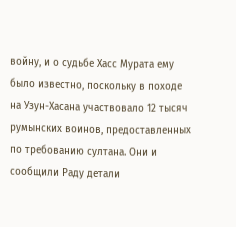войну, и о судьбе Хасс Мурата ему было известно, поскольку в походе на Узун-Хасана участвовало 12 тысяч румынских воинов, предоставленных по требованию султана. Они и сообщили Раду детали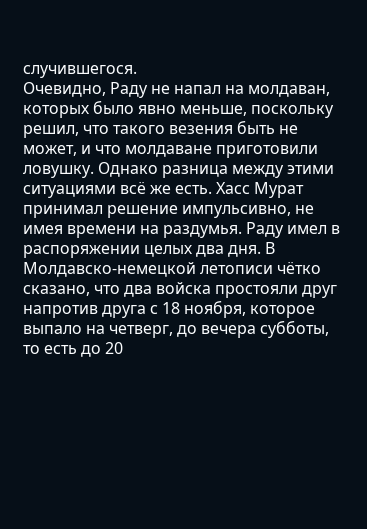случившегося.
Очевидно, Раду не напал на молдаван, которых было явно меньше, поскольку решил, что такого везения быть не может, и что молдаване приготовили ловушку. Однако разница между этими ситуациями всё же есть. Хасс Мурат принимал решение импульсивно, не имея времени на раздумья. Раду имел в распоряжении целых два дня. В Молдавско-немецкой летописи чётко сказано, что два войска простояли друг напротив друга с 18 ноября, которое выпало на четверг, до вечера субботы, то есть до 20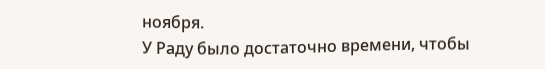ноября.
У Раду было достаточно времени, чтобы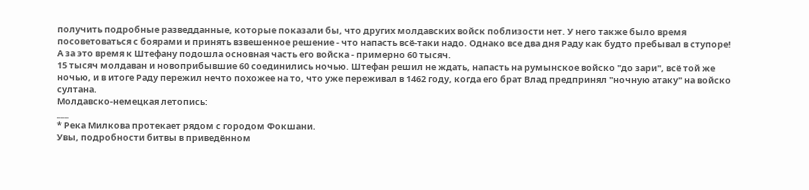получить подробные разведданные, которые показали бы, что других молдавских войск поблизости нет. У него также было время посоветоваться с боярами и принять взвешенное решение - что напасть всё-таки надо. Однако все два дня Раду как будто пребывал в ступоре! А за это время к Штефану подошла основная часть его войска - примерно 60 тысяч.
15 тысяч молдаван и новоприбывшие 60 соединились ночью. Штефан решил не ждать, напасть на румынское войско "до зари", всё той же ночью, и в итоге Раду пережил нечто похожее на то, что уже переживал в 1462 году, когда его брат Влад предпринял "ночную атаку" на войско султана.
Молдавско-немецкая летопись:
___
* Река Милкова протекает рядом с городом Фокшани.
Увы, подробности битвы в приведённом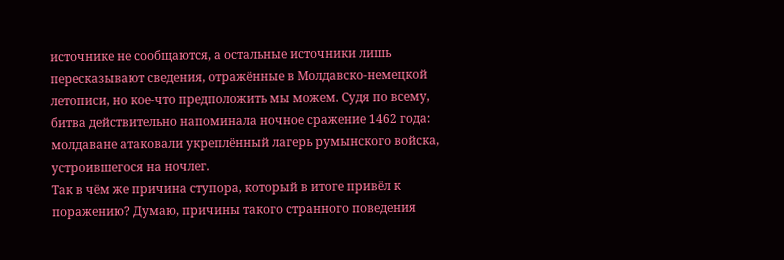источнике не сообщаются, а остальные источники лишь пересказывают сведения, отражённые в Молдавско-немецкой летописи, но кое-что предположить мы можем. Судя по всему, битва действительно напоминала ночное сражение 1462 года: молдаване атаковали укреплённый лагерь румынского войска, устроившегося на ночлег.
Так в чём же причина ступора, который в итоге привёл к поражению? Думаю, причины такого странного поведения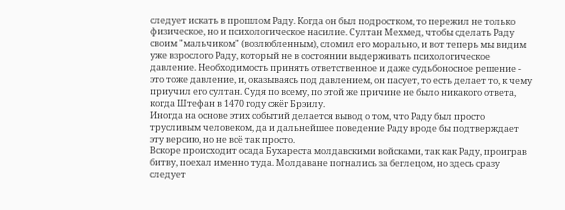следует искать в прошлом Раду. Когда он был подростком, то пережил не только физическое, но и психологическое насилие. Султан Мехмед, чтобы сделать Раду своим "мальчиком" (возлюбленным), сломил его морально, и вот теперь мы видим уже взрослого Раду, который не в состоянии выдерживать психологическое давление. Необходимость принять ответственное и даже судьбоносное решение - это тоже давление, и, оказываясь под давлением, он пасует, то есть делает то, к чему приучил его султан. Судя по всему, по этой же причине не было никакого ответа, когда Штефан в 1470 году сжёг Брэилу.
Иногда на основе этих событий делается вывод о том, что Раду был просто трусливым человеком, да и дальнейшее поведение Раду вроде бы подтверждает эту версию, но не всё так просто.
Вскоре происходит осада Бухареста молдавскими войсками, так как Раду, проиграв битву, поехал именно туда. Молдаване погнались за беглецом, но здесь сразу следует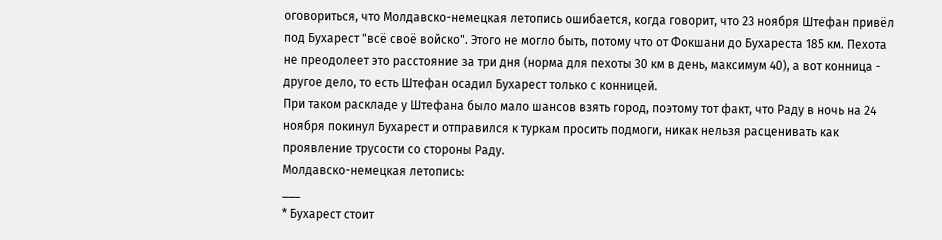оговориться, что Молдавско-немецкая летопись ошибается, когда говорит, что 23 ноября Штефан привёл под Бухарест "всё своё войско". Этого не могло быть, потому что от Фокшани до Бухареста 185 км. Пехота не преодолеет это расстояние за три дня (норма для пехоты 30 км в день, максимум 40), а вот конница - другое дело, то есть Штефан осадил Бухарест только с конницей.
При таком раскладе у Штефана было мало шансов взять город, поэтому тот факт, что Раду в ночь на 24 ноября покинул Бухарест и отправился к туркам просить подмоги, никак нельзя расценивать как проявление трусости со стороны Раду.
Молдавско-немецкая летопись:
___
* Бухарест стоит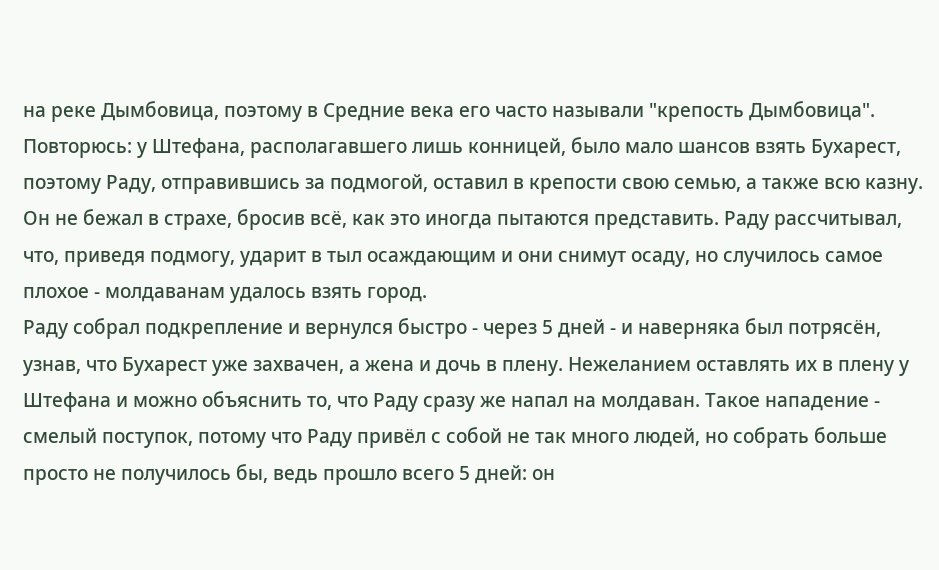на реке Дымбовица, поэтому в Средние века его часто называли "крепость Дымбовица".
Повторюсь: у Штефана, располагавшего лишь конницей, было мало шансов взять Бухарест, поэтому Раду, отправившись за подмогой, оставил в крепости свою семью, а также всю казну. Он не бежал в страхе, бросив всё, как это иногда пытаются представить. Раду рассчитывал, что, приведя подмогу, ударит в тыл осаждающим и они снимут осаду, но случилось самое плохое - молдаванам удалось взять город.
Раду собрал подкрепление и вернулся быстро - через 5 дней - и наверняка был потрясён, узнав, что Бухарест уже захвачен, а жена и дочь в плену. Нежеланием оставлять их в плену у Штефана и можно объяснить то, что Раду сразу же напал на молдаван. Такое нападение - смелый поступок, потому что Раду привёл с собой не так много людей, но собрать больше просто не получилось бы, ведь прошло всего 5 дней: он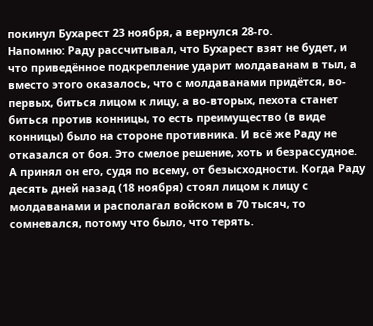покинул Бухарест 23 ноября, а вернулся 28-го.
Напомню: Раду рассчитывал, что Бухарест взят не будет, и что приведённое подкрепление ударит молдаванам в тыл, а вместо этого оказалось, что с молдаванами придётся, во-первых, биться лицом к лицу, а во-вторых, пехота станет биться против конницы, то есть преимущество (в виде конницы) было на стороне противника. И всё же Раду не отказался от боя. Это смелое решение, хоть и безрассудное. А принял он его, судя по всему, от безысходности. Когда Раду десять дней назад (18 ноября) стоял лицом к лицу с молдаванами и располагал войском в 70 тысяч, то сомневался, потому что было, что терять.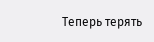Теперь терять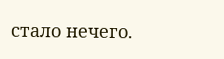стало нечего.